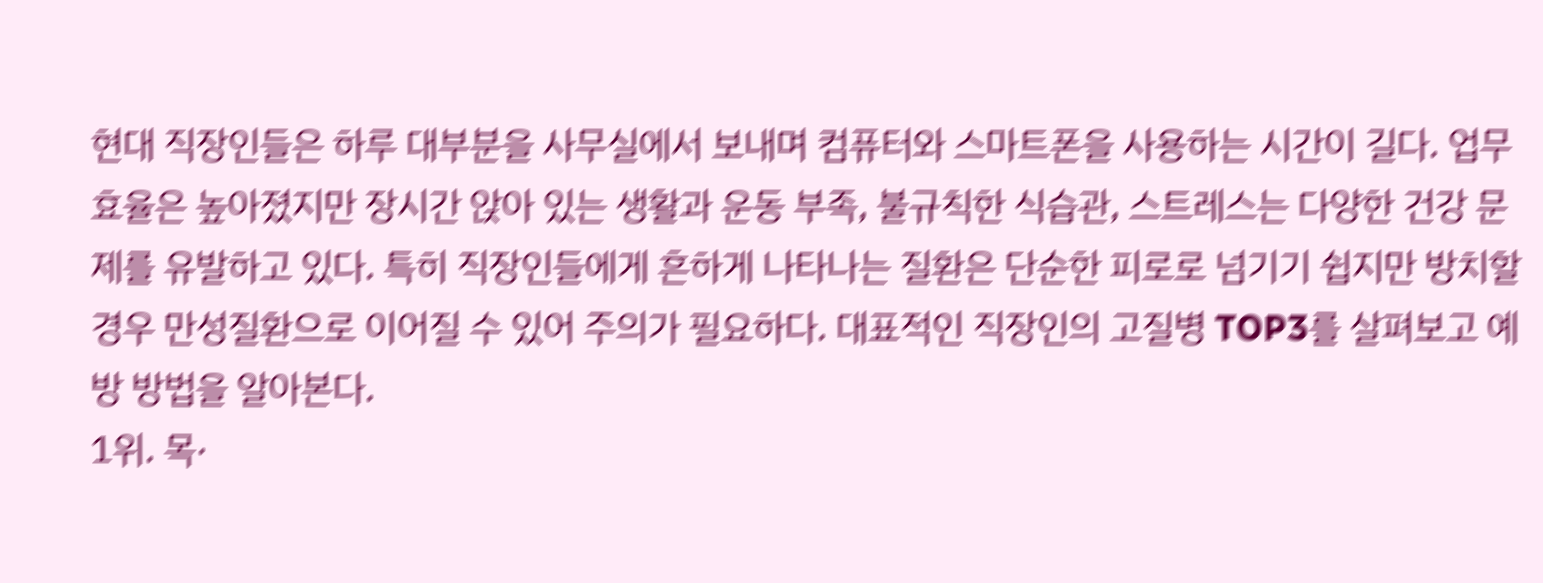현대 직장인들은 하루 대부분을 사무실에서 보내며 컴퓨터와 스마트폰을 사용하는 시간이 길다. 업무 효율은 높아졌지만 장시간 앉아 있는 생활과 운동 부족, 불규칙한 식습관, 스트레스는 다양한 건강 문제를 유발하고 있다. 특히 직장인들에게 흔하게 나타나는 질환은 단순한 피로로 넘기기 쉽지만 방치할 경우 만성질환으로 이어질 수 있어 주의가 필요하다. 대표적인 직장인의 고질병 TOP3를 살펴보고 예방 방법을 알아본다.
1위. 목·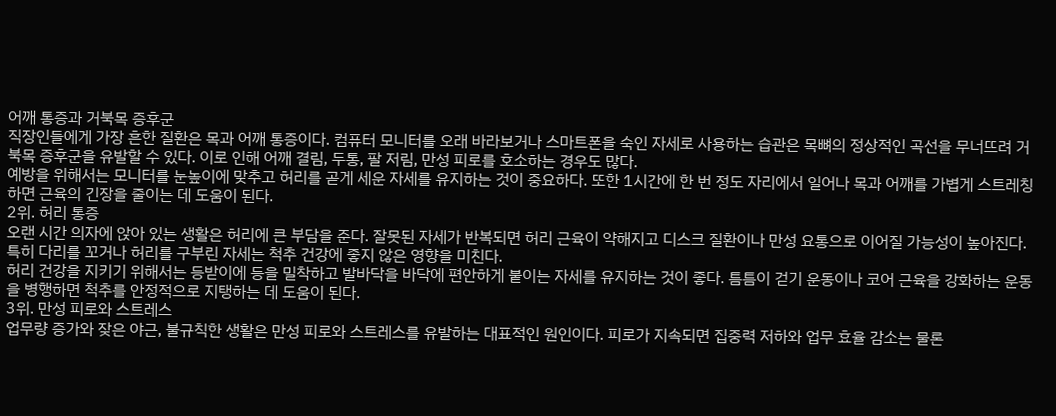어깨 통증과 거북목 증후군
직장인들에게 가장 흔한 질환은 목과 어깨 통증이다. 컴퓨터 모니터를 오래 바라보거나 스마트폰을 숙인 자세로 사용하는 습관은 목뼈의 정상적인 곡선을 무너뜨려 거북목 증후군을 유발할 수 있다. 이로 인해 어깨 결림, 두통, 팔 저림, 만성 피로를 호소하는 경우도 많다.
예방을 위해서는 모니터를 눈높이에 맞추고 허리를 곧게 세운 자세를 유지하는 것이 중요하다. 또한 1시간에 한 번 정도 자리에서 일어나 목과 어깨를 가볍게 스트레칭하면 근육의 긴장을 줄이는 데 도움이 된다.
2위. 허리 통증
오랜 시간 의자에 앉아 있는 생활은 허리에 큰 부담을 준다. 잘못된 자세가 반복되면 허리 근육이 약해지고 디스크 질환이나 만성 요통으로 이어질 가능성이 높아진다. 특히 다리를 꼬거나 허리를 구부린 자세는 척추 건강에 좋지 않은 영향을 미친다.
허리 건강을 지키기 위해서는 등받이에 등을 밀착하고 발바닥을 바닥에 편안하게 붙이는 자세를 유지하는 것이 좋다. 틈틈이 걷기 운동이나 코어 근육을 강화하는 운동을 병행하면 척추를 안정적으로 지탱하는 데 도움이 된다.
3위. 만성 피로와 스트레스
업무량 증가와 잦은 야근, 불규칙한 생활은 만성 피로와 스트레스를 유발하는 대표적인 원인이다. 피로가 지속되면 집중력 저하와 업무 효율 감소는 물론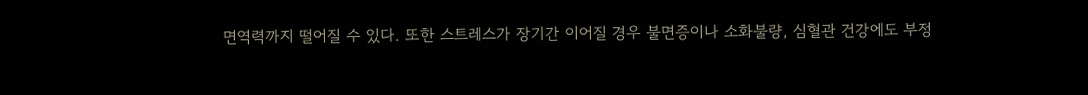면역력까지 떨어질 수 있다. 또한 스트레스가 장기간 이어질 경우 불면증이나 소화불량, 심혈관 건강에도 부정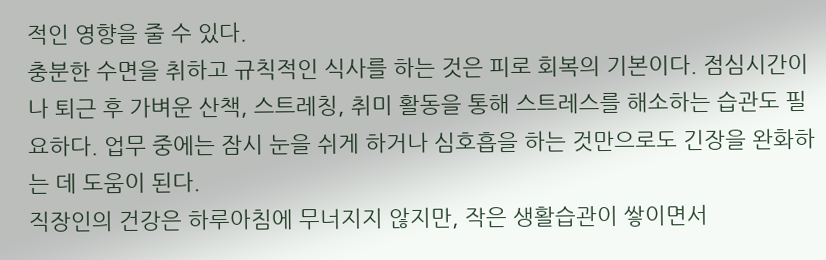적인 영향을 줄 수 있다.
충분한 수면을 취하고 규칙적인 식사를 하는 것은 피로 회복의 기본이다. 점심시간이나 퇴근 후 가벼운 산책, 스트레칭, 취미 활동을 통해 스트레스를 해소하는 습관도 필요하다. 업무 중에는 잠시 눈을 쉬게 하거나 심호흡을 하는 것만으로도 긴장을 완화하는 데 도움이 된다.
직장인의 건강은 하루아침에 무너지지 않지만, 작은 생활습관이 쌓이면서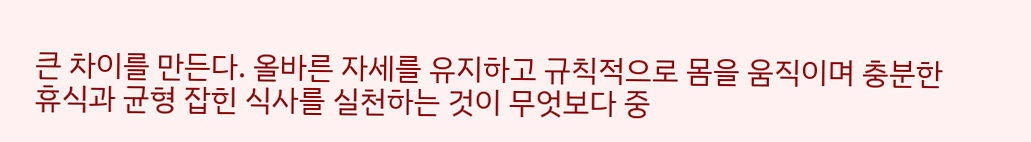큰 차이를 만든다. 올바른 자세를 유지하고 규칙적으로 몸을 움직이며 충분한 휴식과 균형 잡힌 식사를 실천하는 것이 무엇보다 중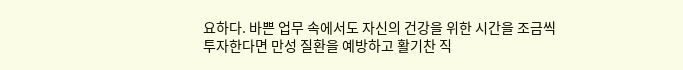요하다. 바쁜 업무 속에서도 자신의 건강을 위한 시간을 조금씩 투자한다면 만성 질환을 예방하고 활기찬 직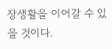장생활을 이어갈 수 있을 것이다.